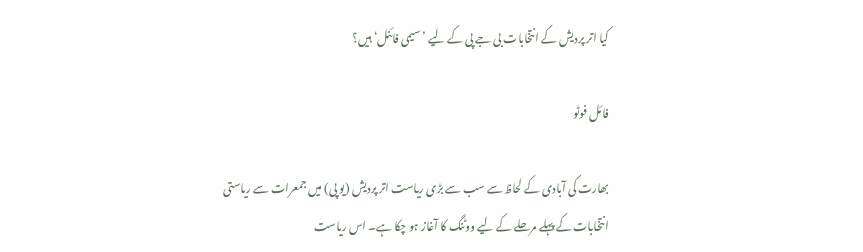کیا اتر پردیش کے انتخابات بی جے پی کے لیے ’سیمی فائنل‘ ہیں؟

فائل فوٹو

بھارت کی آبادی کے لحاظ سے سب سے بڑی ریاست اتر پردیش (یو پی) میں جمعرات سے ریاستی انتخابات کے پہلے مرحلے کے لیے ووٹنگ کا آغاز ہو چکا ہے۔ اس ریاست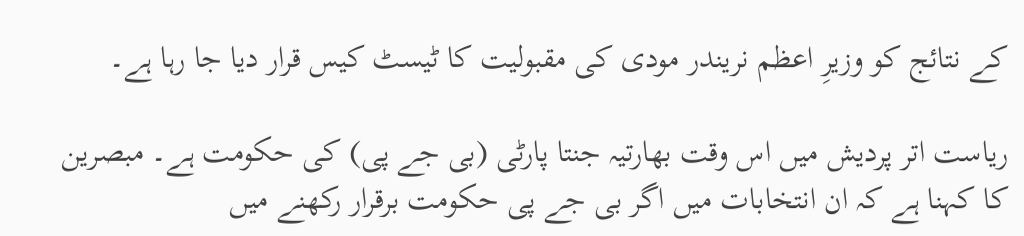کے نتائج کو وزیرِ اعظم نریندر مودی کی مقبولیت کا ٹیسٹ کیس قرار دیا جا رہا ہے۔

ریاست اتر پردیش میں اس وقت بھارتیہ جنتا پارٹی (بی جے پی) کی حکومت ہے۔ مبصرین کا کہنا ہے کہ ان انتخابات میں اگر بی جے پی حکومت برقرار رکھنے میں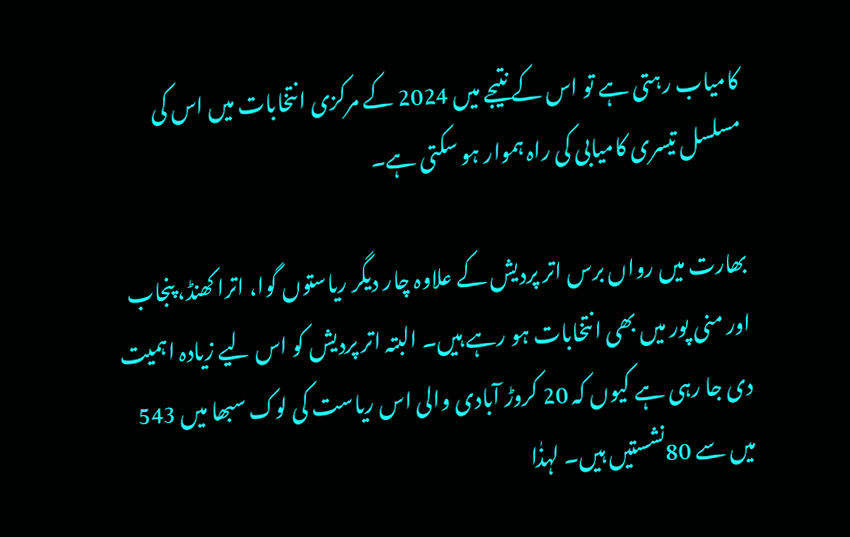کامیاب رہتی ہے تو اس کے نتیجے میں 2024 کے مرکزی انتخابات میں اس کی مسلسل تیسری کامیابی کی راہ ہموار ہو سکتی ہے۔

بھارت میں رواں برس اتر پردیش کے علاوہ چار دیگر ریاستوں گوا، اترا کھنڈ، پنجاب اور منی پور میں بھی انتخابات ہو رہے ہیں۔ البتہ اتر پردیش کو اس لیے زیادہ اہمیت دی جا رہی ہے کیوں کہ 20 کروڑ آبادی والی اس ریاست کی لوک سبھا میں 543 میں سے 80نشستیں ہیں۔ لہذٰا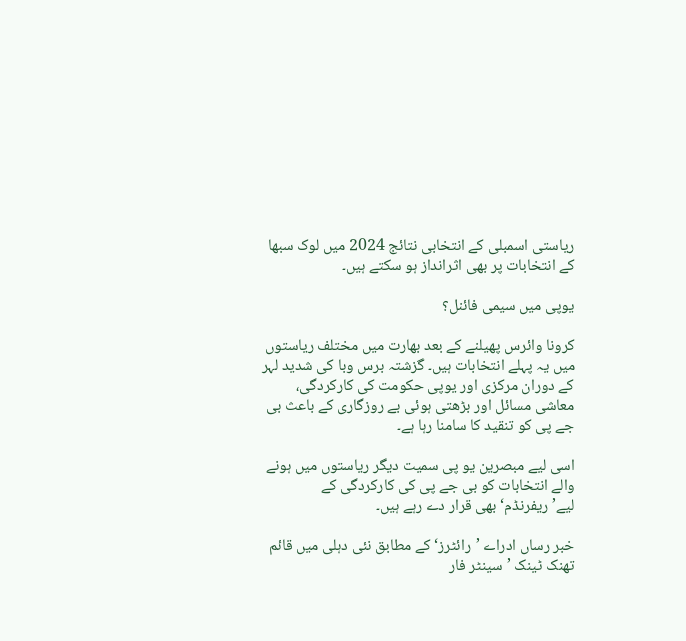ریاستی اسمبلی کے انتخابی نتائج 2024 میں لوک سبھا کے انتخابات پر بھی اثرانداز ہو سکتے ہیں۔

یوپی میں سیمی فائنل؟

کرونا وائرس پھیلنے کے بعد بھارت میں مختلف ریاستوں میں یہ پہلے انتخابات ہیں۔ گزشتہ برس وبا کی شدید لہر کے دوران مرکزی اور یوپی حکومت کی کارکردگی، معاشی مسائل اور بڑھتی ہوئی بے روزگاری کے باعث بی جے پی کو تنقید کا سامنا رہا ہے۔

اسی لیے مبصرین یو پی سمیت دیگر ریاستوں میں ہونے والے انتخابات کو بی جے پی کی کارکردگی کے لیے’ریفرنڈم‘ بھی قرار دے رہے ہیں۔

خبر رساں ادراے ’رائٹرز‘ کے مطابق نئی دہلی میں قائم تھنک ٹینک ’سینٹر فار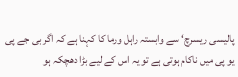پالیسی ریسرچ‘ سے وابستہ راہل ورما کا کہنا ہے کہ اگر بی جے پی یو پی میں ناکام ہوتی ہے تو یہ اس کے لیے بڑا دھچکہ ہو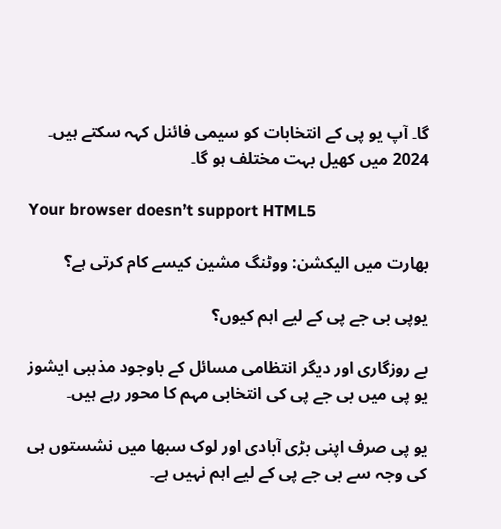گا۔ آپ یو پی کے انتخابات کو سیمی فائنل کہہ سکتے ہیں۔ 2024 میں کھیل بہت مختلف ہو گا۔

Your browser doesn’t support HTML5

بھارت میں الیکشن: ووٹنگ مشین کیسے کام کرتی ہے؟

یوپی بی جے پی کے لیے اہم کیوں؟

بے روزگاری اور دیگر انتظامی مسائل کے باوجود مذہبی ایشوز یو پی میں بی جے پی کی انتخابی مہم کا محور رہے ہیں۔

یو پی صرف اپنی بڑی آبادی اور لوک سبھا میں نشستوں ہی کی وجہ سے بی جے پی کے لیے اہم نہیں ہے۔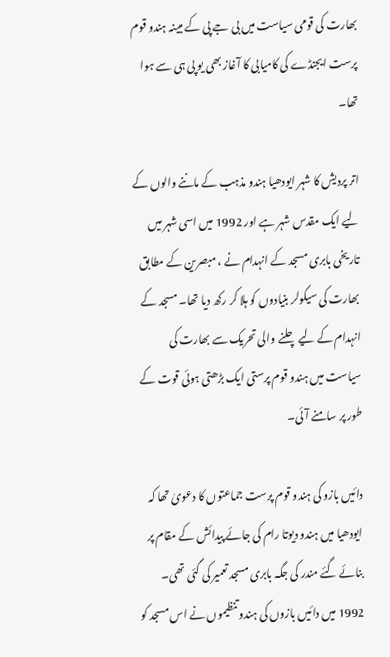بھارت کی قومی سیاست میں بی جے پی کے مبینہ ہندو قوم پرست ایجنڈے کی کامیابی کا آغاز بھی یو پی ہی سے ہوا تھا۔

اتر پردیش کا شہر ایودھیا ہندو مذہب کے ماننے والوں کے لیے ایک مقدس شہر ہے اور 1992 میں اسی شہر میں تاریخی بابری مسجد کے انہدام نے ، مبصرین کے مطابق بھارت کی سیکولر بنیادوں کو ہلا کر رکھ دیا تھا۔ مسجد کے انہدام کے لیے چلنے والی تحریک سے بھارت کی سیاست میں ہندو قوم پرستی ایک بڑھتی ہوئی قوت کے طور پر سامنے آئی۔

دائیں بازو کی ہندو قوم پرست جماعتوں کا دعویٰ تھا کہ ایودھیا میں ہندو دیوتا رام کی جائے پیدائش کے مقام پر بنائے گئے مندر کی جگہ بابری مسجد تعمیر کی گئی تھی۔ 1992 میں دائیں بازوں کی ہندو تنظیموں نے اس مسجد کو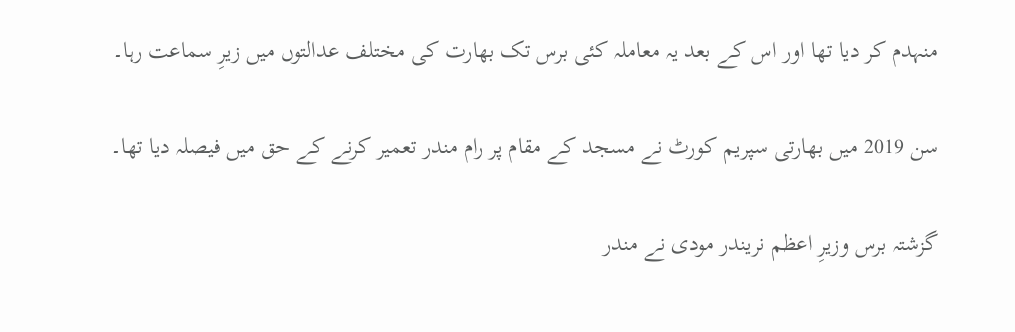منہدم کر دیا تھا اور اس کے بعد یہ معاملہ کئی برس تک بھارت کی مختلف عدالتوں میں زیرِ سماعت رہا۔

سن 2019 میں بھارتی سپریم کورٹ نے مسجد کے مقام پر رام مندر تعمیر کرنے کے حق میں فیصلہ دیا تھا۔

گزشتہ برس وزیرِ اعظم نریندر مودی نے مندر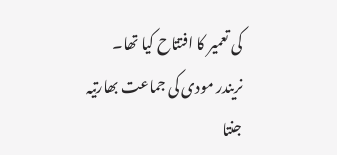کی تعمیر کا افتتاح کیا تھا۔ نریندر مودی کی جماعت بھارتیہ جنتا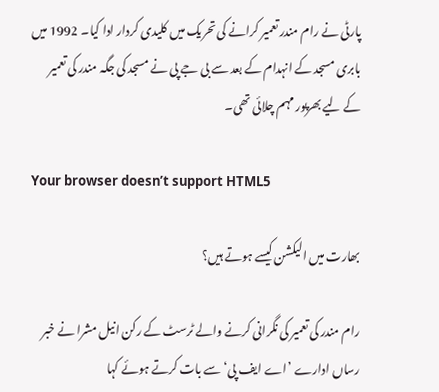پارٹی نے رام مندر تعمیر کرانے کی تحریک میں کلیدی کردار ادا کیا۔ 1992 میں بابری مسجد کے انہدام کے بعد سے بی جے پی نے مسجد کی جگہ مندر کی تعمیر کے لیے بھرپور مہم چلائی تھی۔

Your browser doesn’t support HTML5

بھارت میں الیکشن کیسے ہوتے ہیں؟

رام مندر کی تعمیر کی نگرانی کرنے والے ٹرسٹ کے رکن انیل مشرا نے خبر رساں ادارے ’اے ایف پی‘ سے بات کرتے ہوئے کہا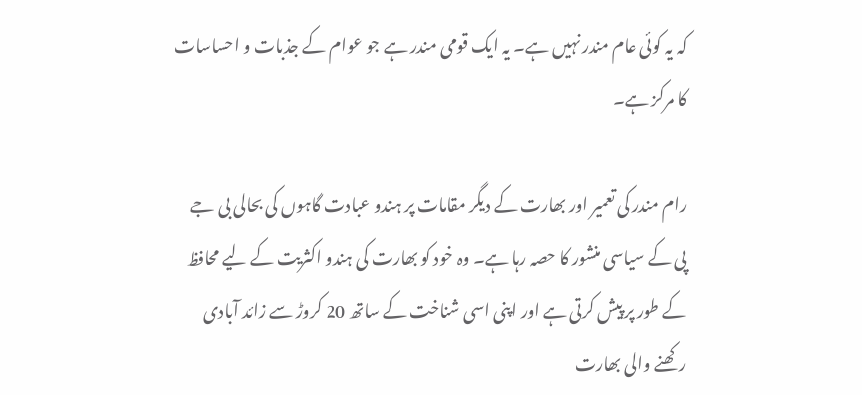کہ یہ کوئی عام مندر نہیں ہے۔ یہ ایک قومی مندر ہے جو عوام کے جذبات و احساسات کا مرکز ہے۔

رام مندر کی تعمیر اور بھارت کے دیگر مقامات پر ہندو عبادت گاہوں کی بحالی بی جے پی کے سیاسی منشور کا حصہ رہا ہے۔ وہ خود کو بھارت کی ہندو اکثریت کے لیے محافظ کے طور پر پیش کرتی ہے اور اپنی اسی شناخت کے ساتھ 20 کروڑ سے زائد آبادی رکھنے والی بھارت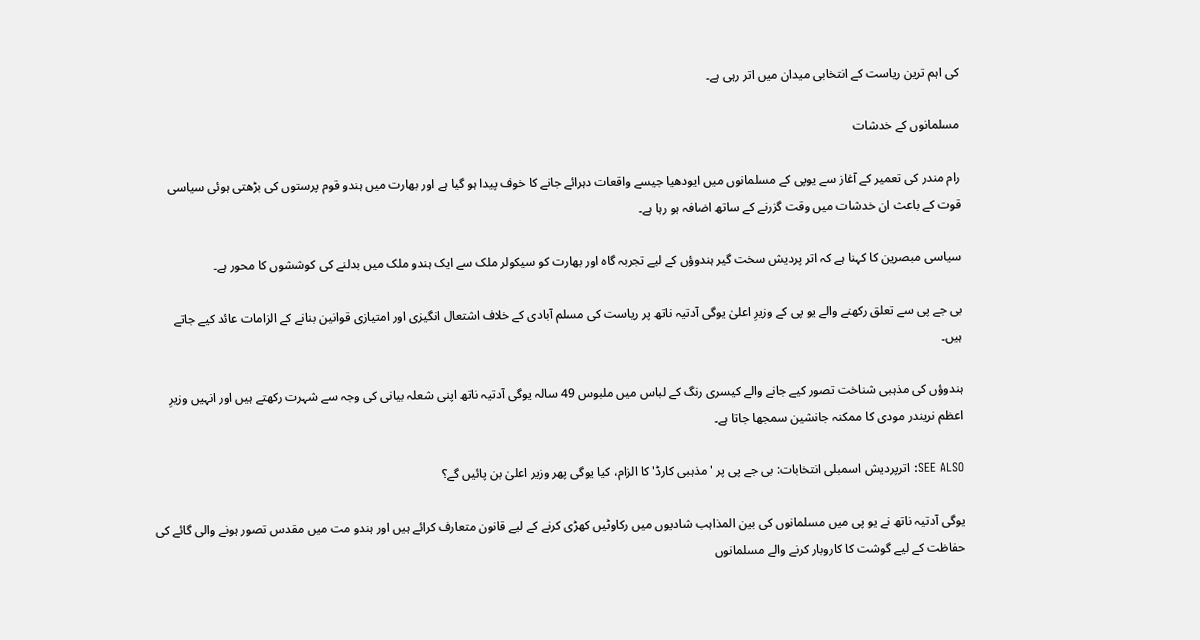کی اہم ترین ریاست کے انتخابی میدان میں اتر رہی ہے۔

مسلمانوں کے خدشات

رام مندر کی تعمیر کے آغاز سے یوپی کے مسلمانوں میں ایودھیا جیسے واقعات دہرائے جانے کا خوف پیدا ہو گیا ہے اور بھارت میں ہندو قوم پرستوں کی بڑھتی ہوئی سیاسی قوت کے باعث ان خدشات میں وقت گزرنے کے ساتھ اضافہ ہو رہا ہے۔

سیاسی مبصرین کا کہنا ہے کہ اتر پردیش سخت گیر ہندوؤں کے لیے تجربہ گاہ اور بھارت کو سیکولر ملک سے ایک ہندو ملک میں بدلنے کی کوششوں کا محور ہے۔

بی جے پی سے تعلق رکھنے والے یو پی کے وزیرِ اعلیٰ یوگی آدتیہ ناتھ پر ریاست کی مسلم آبادی کے خلاف اشتعال انگیزی اور امتیازی قوانین بنانے کے الزامات عائد کیے جاتے ہیں۔

ہندوؤں کی مذہبی شناخت تصور کیے جانے والے کیسری رنگ کے لباس میں ملبوس 49 سالہ یوگی آدتیہ ناتھ اپنی شعلہ بیانی کی وجہ سے شہرت رکھتے ہیں اور انہیں وزیرِ اعظم نریندر مودی کا ممکنہ جانشین سمجھا جاتا ہے۔

SEE ALSO: اترپردیش اسمبلی انتخابات: بی جے پی پر 'مذہبی کارڈ' کا الزام، کیا یوگی پھر وزیر اعلیٰ بن پائیں گے؟

یوگی آدتیہ ناتھ نے یو پی میں مسلمانوں کی بین المذاہب شادیوں میں رکاوٹیں کھڑی کرنے کے لیے قانون متعارف کرائے ہیں اور ہندو مت میں مقدس تصور ہونے والی گائے کی حفاظت کے لیے گوشت کا کاروبار کرنے والے مسلمانوں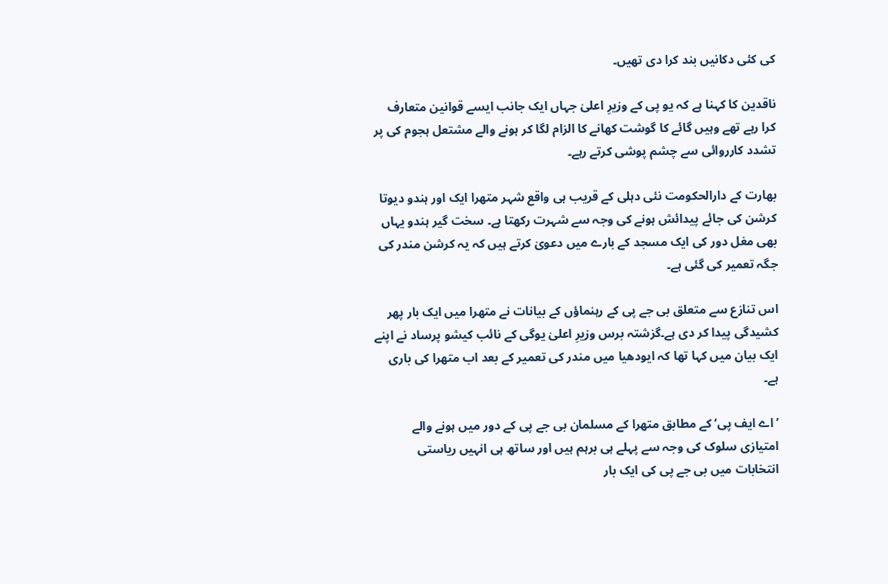کی کئی دکانیں بند کرا دی تھیں۔

ناقدین کا کہنا ہے کہ یو پی کے وزیرِ اعلیٰ جہاں ایک جانب ایسے قوانین متعارف کرا رہے تھے وہیں گائے کا گوشت کھانے کا الزام لگا کر ہونے والے مشتعل ہجوم کی پر تشدد کارروائی سے چشم پوشی کرتے رہے۔

بھارت کے دارالحکومت نئی دہلی کے قریب ہی واقع شہر متھرا ایک اور ہندو دیوتا کرشن کی جائے پیدائش ہونے کی وجہ سے شہرت رکھتا ہے۔ سخت گیر ہندو یہاں بھی مغل دور کی ایک مسجد کے بارے میں دعویٰ کرتے ہیں کہ یہ کرشن مندر کی جگہ تعمیر کی گئی ہے۔

اس تنازع سے متعلق بی جے پی کے رہنماؤں کے بیانات نے متھرا میں ایک بار پھر کشیدگی پیدا کر دی ہے۔گزشتہ برس وزیرِ اعلیٰ یوگی کے نائب کیشو پرساد نے اپنے ایک بیان میں کہا تھا کہ ایودھیا میں مندر کی تعمیر کے بعد اب متھرا کی باری ہے۔

’اے ایف پی‘ کے مطابق متھرا کے مسلمان بی جے پی کے دور میں ہونے والے امتیازی سلوک کی وجہ سے پہلے ہی برہم ہیں اور ساتھ ہی انہیں ریاستی انتخابات میں بی جے پی کی ایک بار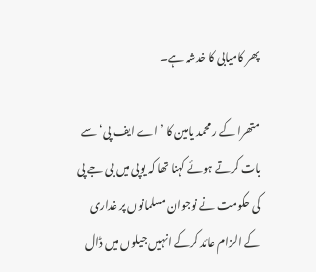پھر کامیابی کا خدشہ ہے۔

متھرا کے ر محمد یامین کا ’اے ایف پی‘ سے بات کرتے ہوئے کہنا تھا کہ یوپی میں بی جے پی کی حکومت نے نوجوان مسلمانوں پر غداری کے الزام عائد کرکے انہیں جیلوں میں ڈال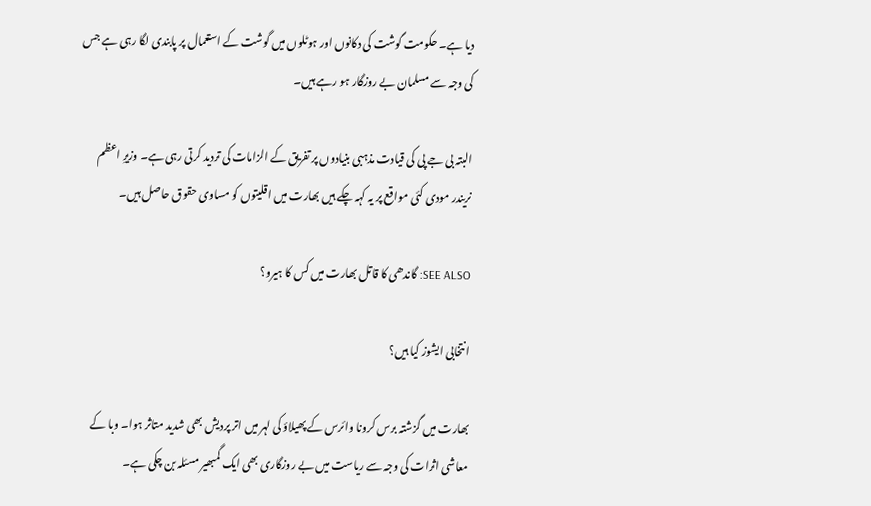دیا ہے۔ حکومت گوشت کی دکانوں اور ہوٹلوں میں گوشت کے استعمال پر پابندی لگا رہی ہے جس کی وجہ سے مسلمان بے روزگار ہو رہے ہیں۔

البتہ بی جے پی کی قیادت مذہبی بنیادوں پر تفریق کے الزامات کی تردید کرتی رہی ہے۔ وزیرِ اعظم نریندر مودی کئی مواقع پر یہ کہہ چکے ہیں بھارت میں اقلیتوں کو مساوی حقوق حاصل ہیں۔

SEE ALSO: گاندھی کا قاتل بھارت میں کس کا ہیرو؟

انتخابی ایشوز کیا ہیں؟

بھارت میں گزشتہ برس کرونا وائرس کے پھیلاؤ کی لہر میں اتر پردیش بھی شدید متاثر ہوا۔ وبا کے معاشی اثرات کی وجہ سے ریاست میں بے روزگاری بھی ایک گمبھیر مسئلہ بن چکی ہے۔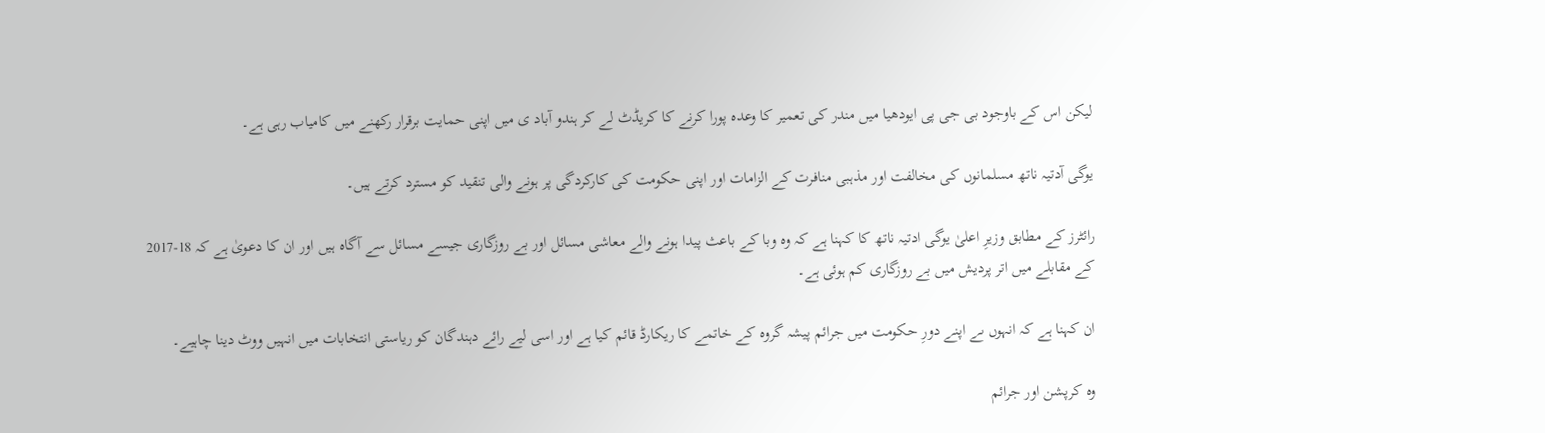لیکن اس کے باوجود بی جی پی ایودھیا میں مندر کی تعمیر کا وعدہ پورا کرنے کا کریڈٹ لے کر ہندو آباد ی میں اپنی حمایت برقرار رکھنے میں کامیاب رہی ہے۔

یوگی آدتیہ ناتھ مسلمانوں کی مخالفت اور مذہبی منافرت کے الزامات اور اپنی حکومت کی کارکردگی پر ہونے والی تنقید کو مسترد کرتے ہیں۔

رائٹرز کے مطابق وزیرِ اعلیٰ یوگی ادتیہ ناتھ کا کہنا ہے کہ وہ وبا کے باعث پیدا ہونے والے معاشی مسائل اور بے روزگاری جیسے مسائل سے آگاہ ہیں اور ان کا دعویٰ ہے کہ 18-2017 کے مقابلے میں اتر پردیش میں بے روزگاری کم ہوئی ہے۔

ان کہنا ہے کہ انہوں ںے اپنے دورِ حکومت میں جرائم پیشہ گروہ کے خاتمے کا ریکارڈ قائم کیا ہے اور اسی لیے رائے دہندگان کو ریاستی انتخابات میں انہیں ووٹ دینا چاہیے۔

وہ کرپشن اور جرائم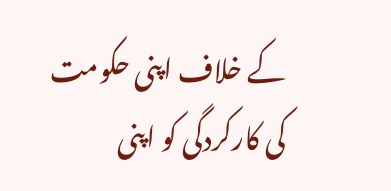کے خلاف اپنی حکومت کی کارکردگی کو اپنی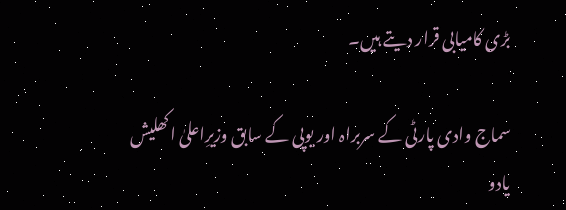بڑی کامیابی قرار دیتے ہیں۔

سماج وادی پارٹی کے سربراہ اور یوپی کے سابق وزیرِاعلیٰ اکھلیش یادو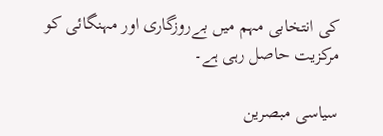کی انتخابی مہم میں بےروزگاری اور مہنگائی کو مرکزیت حاصل رہی ہے۔

سیاسی مبصرین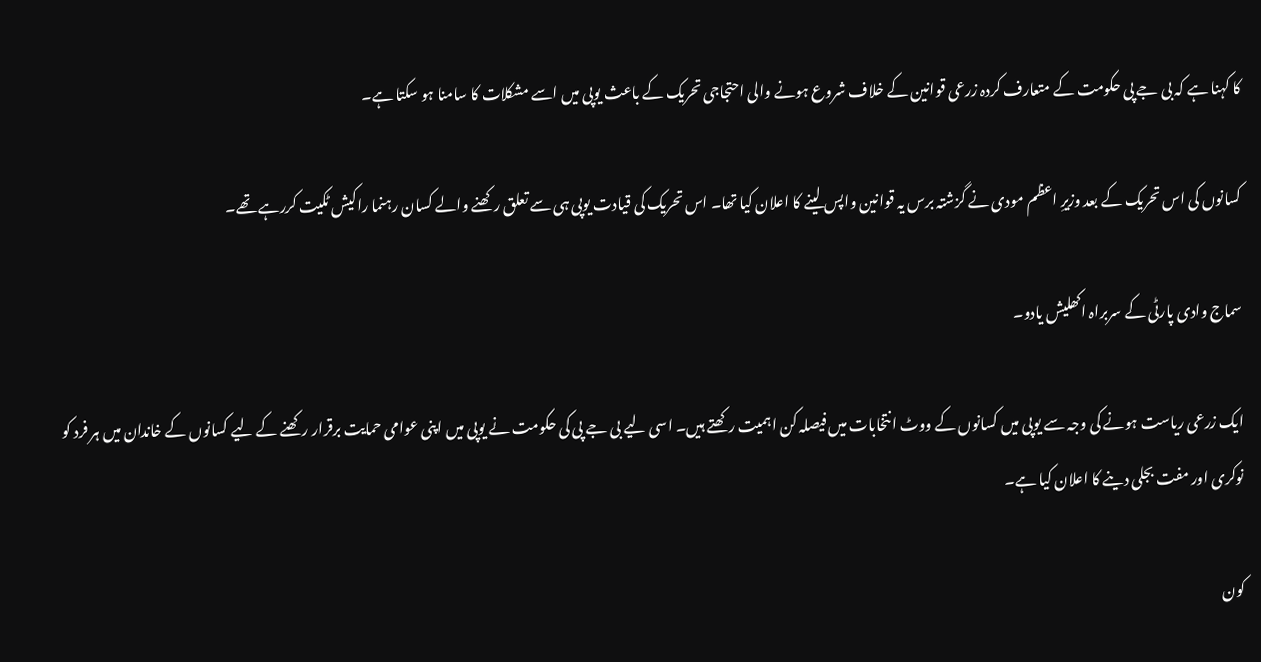کا کہنا ہے کہ بی جے پی حکومت کے متعارف کردہ زرعی قوانین کے خلاف شروع ہونے والی احتجاجی تحریک کے باعث یوپی میں اسے مشکلات کا سامنا ہو سکتا ہے۔

کسانوں کی اس تحریک کے بعد وزیرِ اعظم مودی نے گزشتہ برس یہ قوانین واپس لینے کا اعلان کیا تھا۔ اس تحریک کی قیادت یوپی ہی سے تعلق رکھنے والے کسان رہنما راکیش ٹکیت کررہے تھے۔

سماج وادی پارٹی کے سربراہ اکھلیش یادو۔

ایک زرعی ریاست ہونے کی وجہ سے یوپی میں کسانوں کے ووٹ انتخابات میں فیصلہ کن اہمیت رکھتے ہیں۔ اسی لیے بی جے پی کی حکومت نے یوپی میں اپنی عوامی حمایت برقرار رکھنے کے لیے کسانوں کے خاندان میں ہر فرد کو نوکری اور مفت بجلی دینے کا اعلان کیا ہے۔

کون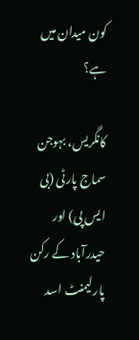کون میدان میں ہے؟

کانگریس، بہوجن سماج پارٹی (بی ایس پی) اور حیدرآباد کے رکن پارلیمنٹ اسد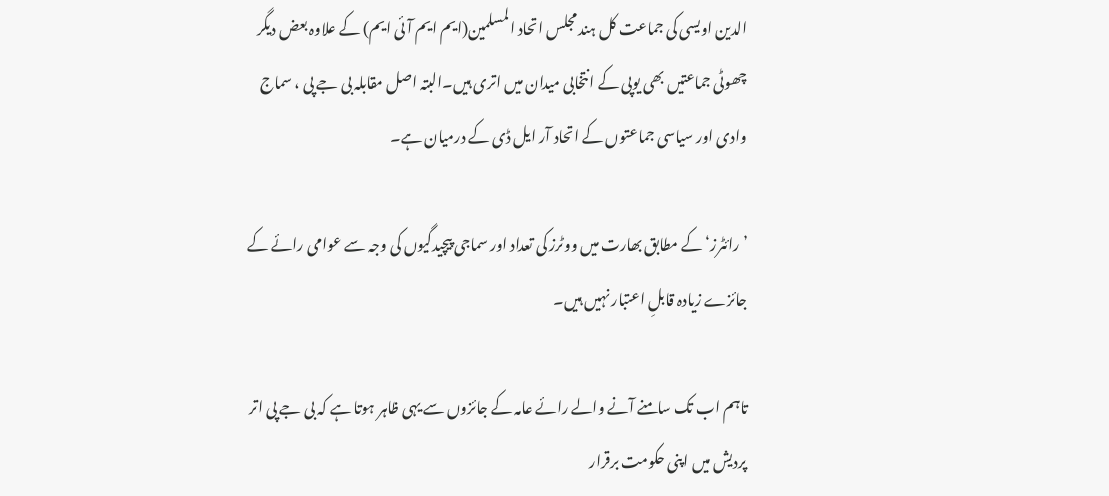الدین اویسی کی جماعت کل ہند مجلس اتحاد المسلمین(ایم ایم آئی ایم) کے علاوہ بعض دیگر چھوٹی جماعتیں بھی یوپی کے انتخابی میدان میں اتری ہیں۔البتہ اصل مقابلہ بی جے پی ، سماج وادی اور سیاسی جماعتوں کے اتحاد آر ایل ڈی کے درمیان ہے۔

’رائٹرز‘ کے مطابق بھارت میں ووٹرز کی تعداد اور سماجی پیچیدگیوں کی وجہ سے عوامی رائے کے جائزے زیادہ قابلِ اعتبار نہیں ہیں۔

تاہم اب تک سامنے آنے والے رائے عامہ کے جائزوں سے یہی ظاہر ہوتا ہے کہ بی جے پی اتر پردیش میں اپنی حکومت برقرار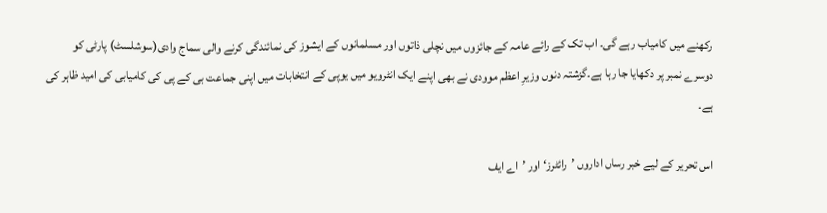رکھنے میں کامیاب رہے گی۔ اب تک کے رائے عامہ کے جائزوں میں نچلی ذاتوں اور مسلمانوں کے ایشوز کی نمائندگی کرنے والی سماج وادی(سوشلسٹ) پارٹی کو دوسرے نمبر پر دکھایا جا رہا ہے۔گزشتہ دنوں وزیرِ اعظم موودی نے بھی اپنے ایک انٹرویو میں یوپی کے انتخابات میں اپنی جماعت بی کے پی کی کامیابی کی امید ظاہر کی ہے۔

اس تحریر کے لیے خبر رساں اداروں ’رائٹرز‘ اور ’اے ایف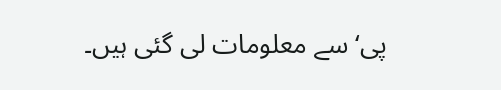پی‘ سے معلومات لی گئی ہیں۔